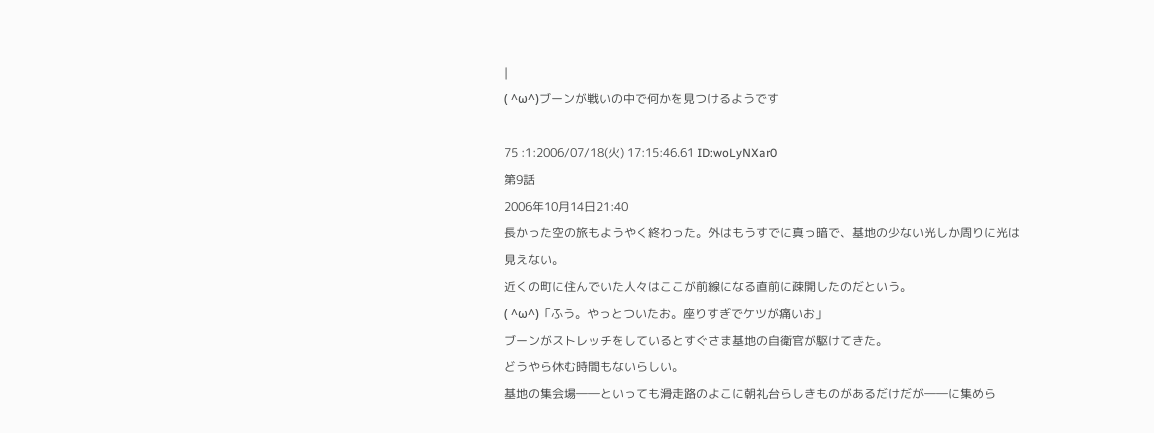|
( ^ω^)ブーンが戦いの中で何かを見つけるようです

75 :1:2006/07/18(火) 17:15:46.61 ID:woLyNXar0
第9話
2006年10月14日21:40
長かった空の旅もようやく終わった。外はもうすでに真っ暗で、基地の少ない光しか周りに光は
見えない。
近くの町に住んでいた人々はここが前線になる直前に疎開したのだという。
( ^ω^)「ふう。やっとついたお。座りすぎでケツが痛いお」
ブーンがストレッチをしているとすぐさま基地の自衛官が駆けてきた。
どうやら休む時間もないらしい。
基地の集会場――といっても滑走路のよこに朝礼台らしきものがあるだけだが――に集めら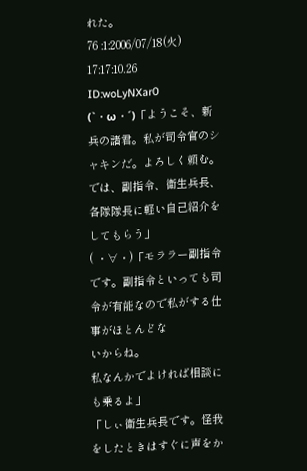れた。
76 :1:2006/07/18(火) 17:17:10.26 ID:woLyNXar0
(`・ω・´)「ようこそ、新兵の諸君。私が司令官のシャキンだ。よろしく頼む。
では、副指令、衛生兵長、各隊隊長に軽い自己紹介をしてもらう」
( ・∀・)「モララー副指令です。副指令といっても司令が有能なので私がする仕事がほとんどな
いからね。
私なんかでよければ相談にも乗るよ」
「しぃ衛生兵長です。怪我をしたときはすぐに声をか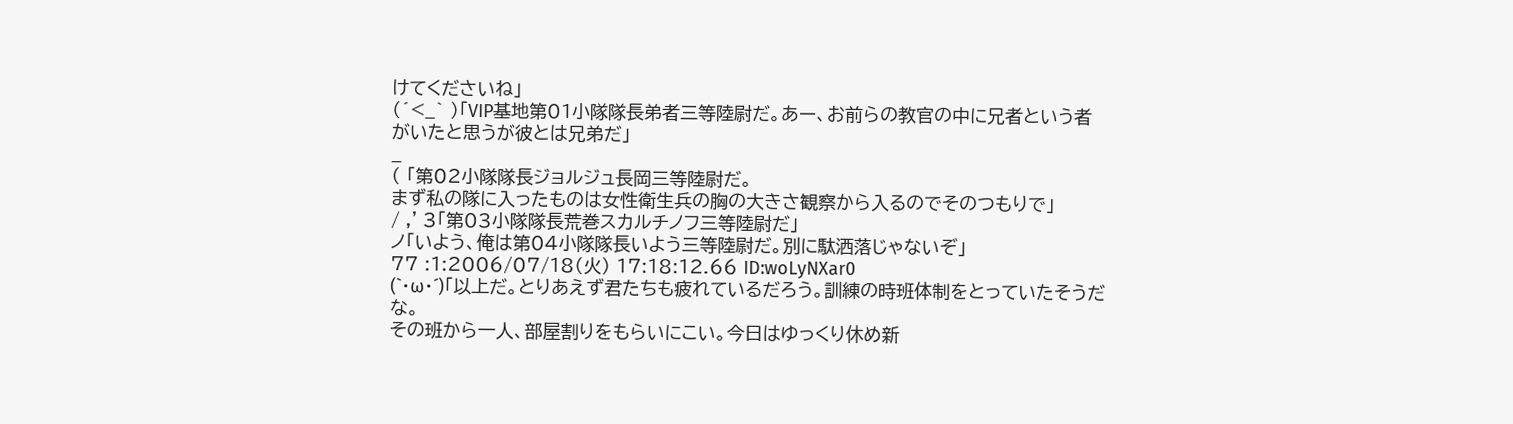けてくださいね」
(´<_` )「VIP基地第01小隊隊長弟者三等陸尉だ。あー、お前らの教官の中に兄者という者
がいたと思うが彼とは兄弟だ」
_
( 「第02小隊隊長ジョルジュ長岡三等陸尉だ。
まず私の隊に入ったものは女性衛生兵の胸の大きさ観察から入るのでそのつもりで」
/ ,' 3「第03小隊隊長荒巻スカルチノフ三等陸尉だ」
ノ「いよう、俺は第04小隊隊長いよう三等陸尉だ。別に駄洒落じゃないぞ」
77 :1:2006/07/18(火) 17:18:12.66 ID:woLyNXar0
(`・ω・´)「以上だ。とりあえず君たちも疲れているだろう。訓練の時班体制をとっていたそうだ
な。
その班から一人、部屋割りをもらいにこい。今日はゆっくり休め新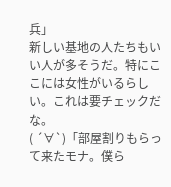兵」
新しい基地の人たちもいい人が多そうだ。特にここには女性がいるらしい。これは要チェックだ
な。
( ´∀`)「部屋割りもらって来たモナ。僕ら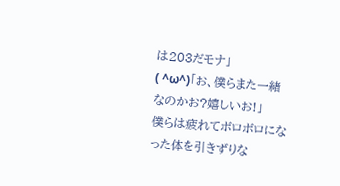は203だモナ」
( ^ω^)「お、僕らまた一緒なのかお?嬉しいお!」
僕らは疲れてボロボロになった体を引きずりな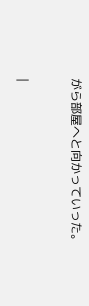がら部屋へと向かっていった。

|